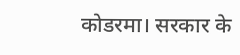कोडरमा। सरकार के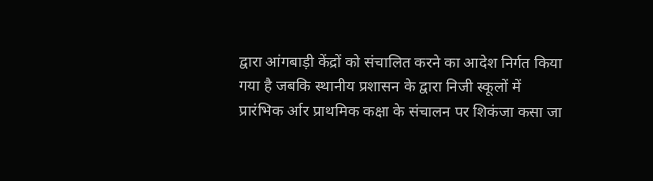द्वारा आंगबाड़ी केंद्रों को संचालित करने का आदेश निर्गत किया गया है जबकि स्थानीय प्रशासन के द्वारा निजी स्कूलों में प्रारंभिक र्आर प्राथमिक कक्षा के संचालन पर शिकंजा कसा जा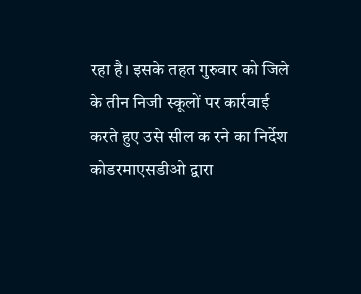रहा है। इसके तहत गुरुवार को जिले के तीन निजी स्कूलों पर कार्रवाई करते हुए उसे सील क रने का निर्देश कोडरमाएसडीओ द्वारा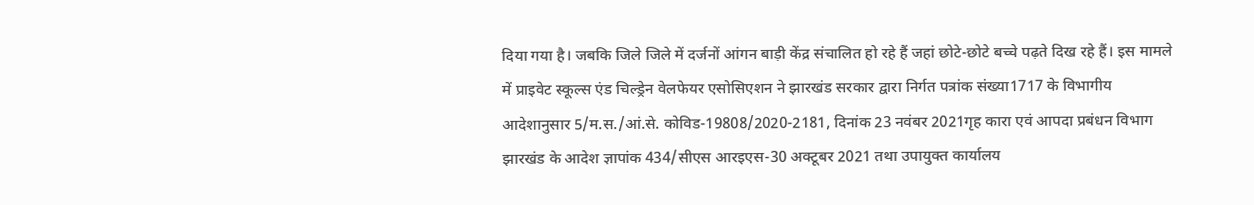दिया गया है। जबकि जिले जिले में दर्जनों आंगन बाड़ी केंद्र संचालित हो रहे हैं जहां छोटे-छोटे बच्चे पढ़ते दिख रहे हैं। इस मामले में प्राइवेट स्कूल्स एंड चिल्ड्रेन वेलफेयर एसोसिएशन ने झारखंड सरकार द्वारा निर्गत पत्रांक संख्या1717 के विभागीय आदेशानुसार 5/म.स./आं.से. कोविड-19808/2020-2181, दिनांक 23 नवंबर 2021गृह कारा एवं आपदा प्रबंधन विभाग झारखंड के आदेश ज्ञापांक 434/सीएस आरइएस-30 अक्टूबर 2021 तथा उपायुक्त कार्यालय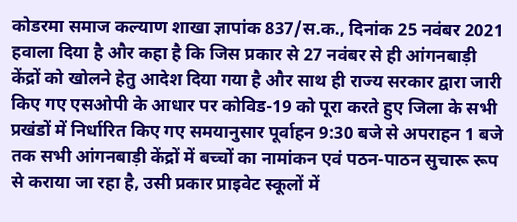कोडरमा समाज कल्याण शाखा ज्ञापांक 837/स.क., दिनांक 25 नवंबर 2021 हवाला दिया है और कहा है कि जिस प्रकार से 27 नवंबर से ही आंगनबाड़ी केंद्रों को खोलने हेतु आदेश दिया गया है और साथ ही राज्य सरकार द्वारा जारी किए गए एसओपी के आधार पर कोविड-19 को पूरा करते हुए जिला के सभी प्रखंडों में निर्धारित किए गए समयानुसार पूर्वाहन 9:30 बजे से अपराहन 1 बजे तक सभी आंगनबाड़ी केंद्रों में बच्चों का नामांकन एवं पठन-पाठन सुचारू रूप से कराया जा रहा है, उसी प्रकार प्राइवेट स्कूलों में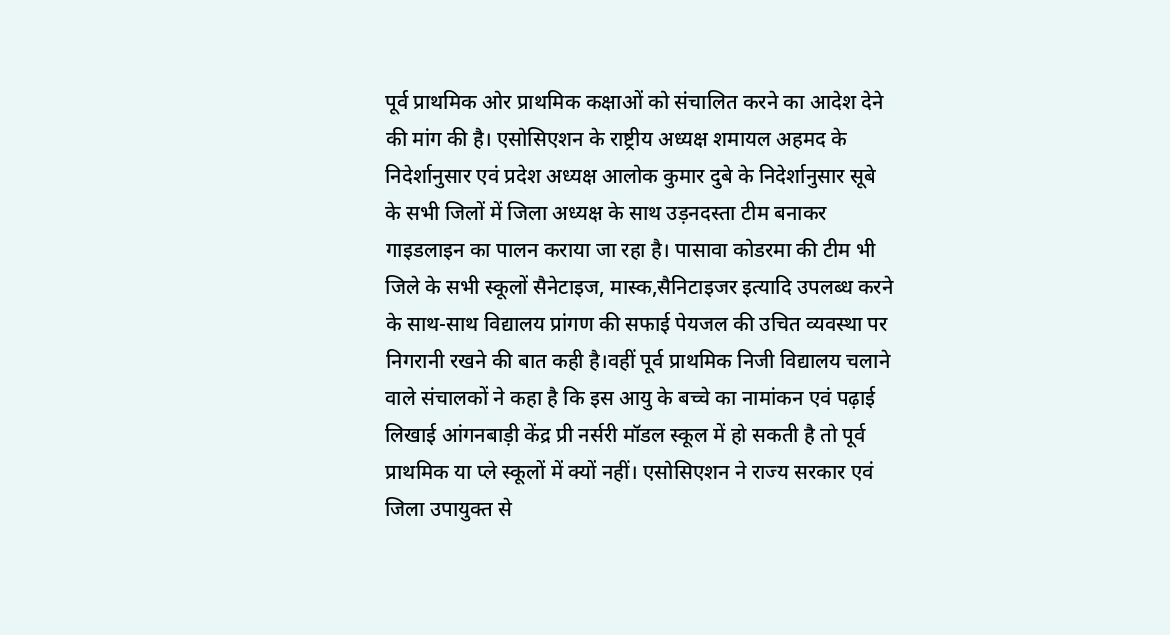पूर्व प्राथमिक ओर प्राथमिक कक्षाओं को संचालित करने का आदेश देने की मांग की है। एसोसिएशन के राष्ट्रीय अध्यक्ष शमायल अहमद के निदेर्शानुसार एवं प्रदेश अध्यक्ष आलोक कुमार दुबे के निदेर्शानुसार सूबे के सभी जिलों में जिला अध्यक्ष के साथ उड़नदस्ता टीम बनाकर गाइडलाइन का पालन कराया जा रहा है। पासावा कोडरमा की टीम भी जिले के सभी स्कूलों सैनेटाइज, मास्क,सैनिटाइजर इत्यादि उपलब्ध करने के साथ-साथ विद्यालय प्रांगण की सफाई पेयजल की उचित व्यवस्था पर निगरानी रखने की बात कही है।वहीं पूर्व प्राथमिक निजी विद्यालय चलाने वाले संचालकों ने कहा है कि इस आयु के बच्चे का नामांकन एवं पढ़ाई लिखाई आंगनबाड़ी केंद्र प्री नर्सरी मॉडल स्कूल में हो सकती है तो पूर्व प्राथमिक या प्ले स्कूलों में क्यों नहीं। एसोसिएशन ने राज्य सरकार एवं जिला उपायुक्त से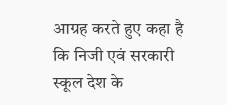आग्रह करते हुए कहा है कि निजी एवं सरकारी स्कूल देश के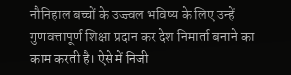नौनिहाल बच्चों के उज्ज्वल भविष्य के लिए उन्हें गुणवत्तापूर्ण शिक्षा प्रदान कर देश निमार्ता बनाने का काम करती है। ऐसे में निजी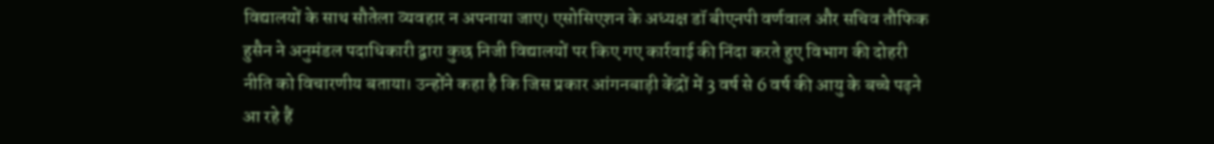विद्यालयों के साथ सौतेला व्यवहार न अपनाया जाए। एसोसिएशन के अध्यक्ष डॉ बीएनपी वर्णवाल और सचिव तौफिक हुसैन ने अनुमंडल पदाधिकारी द्वारा कुछ निजी विद्यालयों पर किए गए कार्रवाई की निंदा करते हुए विभाग की दोहरी नीति को विचारणीय बताया। उन्होंने कहा है कि जिस प्रकार आंगनबाड़ी केंद्रों में 3 वर्ष से 6 वर्ष की आयु के बच्चे पढ़ने आ रहे हैं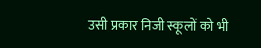उसी प्रकार निजी स्कूलों को भी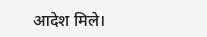आदेश मिले।